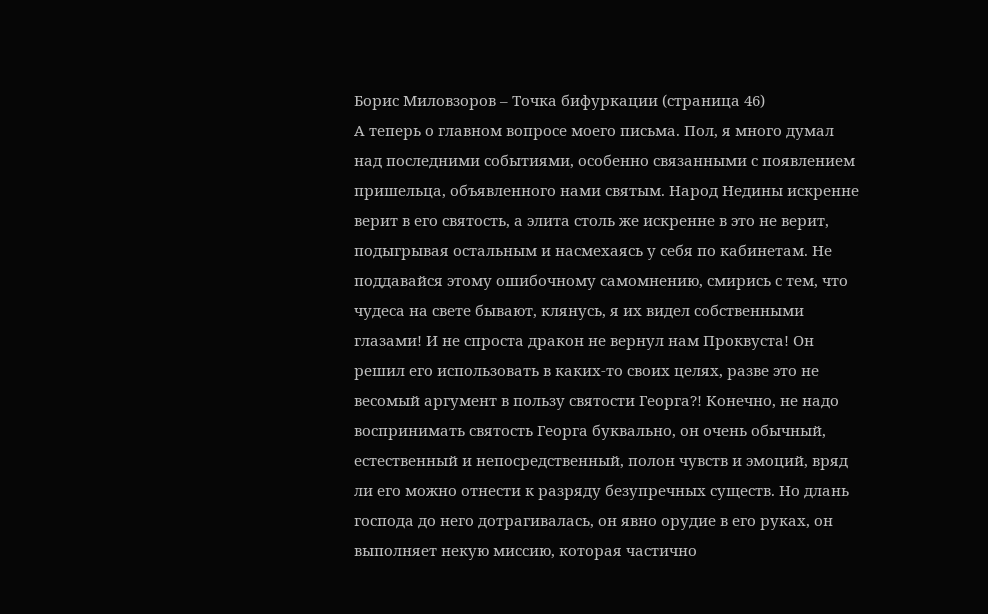Борис Миловзоров – Точка бифуркации (страница 46)
А теперь о главном вопросе моего письма. Пол, я много думал над последними событиями, особенно связанными с появлением пришельца, объявленного нами святым. Народ Недины искренне верит в его святость, а элита столь же искренне в это не верит, подыгрывая остальным и насмехаясь у себя по кабинетам. Не поддавайся этому ошибочному самомнению, смирись с тем, что чудеса на свете бывают, клянусь, я их видел собственными глазами! И не спроста дракон не вернул нам Проквуста! Он решил его использовать в каких-то своих целях, разве это не весомый аргумент в пользу святости Георга?! Конечно, не надо воспринимать святость Георга буквально, он очень обычный, естественный и непосредственный, полон чувств и эмоций, вряд ли его можно отнести к разряду безупречных существ. Но длань господа до него дотрагивалась, он явно орудие в его руках, он выполняет некую миссию, которая частично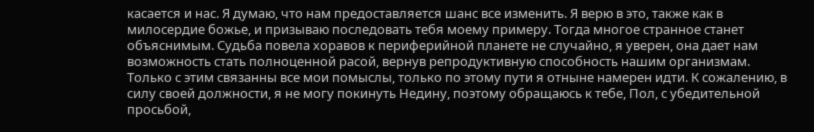касается и нас. Я думаю, что нам предоставляется шанс все изменить. Я верю в это, также как в милосердие божье, и призываю последовать тебя моему примеру. Тогда многое странное станет объяснимым. Судьба повела хоравов к периферийной планете не случайно, я уверен, она дает нам возможность стать полноценной расой, вернув репродуктивную способность нашим организмам. Только с этим связанны все мои помыслы, только по этому пути я отныне намерен идти. К сожалению, в силу своей должности, я не могу покинуть Недину, поэтому обращаюсь к тебе, Пол, с убедительной просьбой,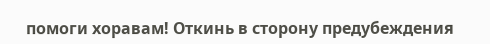помоги хоравам! Откинь в сторону предубеждения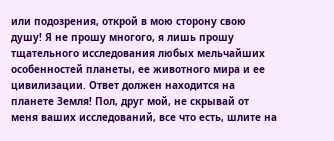или подозрения, открой в мою сторону свою душу! Я не прошу многого, я лишь прошу тщательного исследования любых мельчайших особенностей планеты, ее животного мира и ее цивилизации. Ответ должен находится на планете Земля! Пол, друг мой, не скрывай от меня ваших исследований, все что есть, шлите на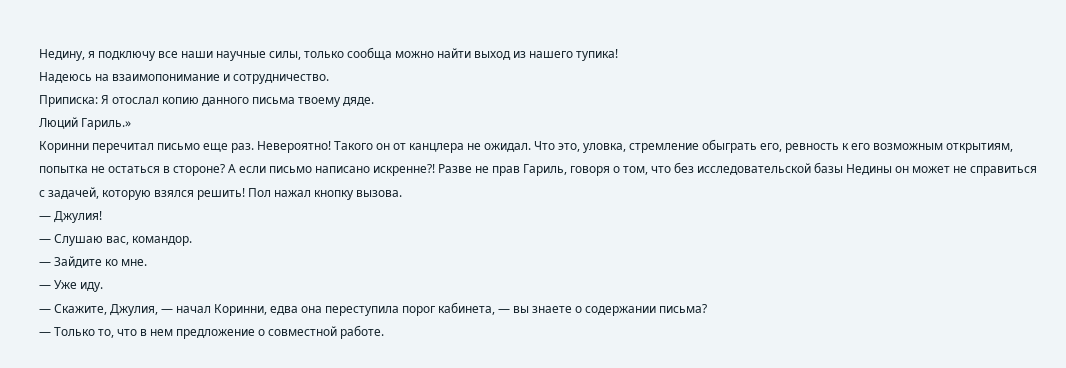Недину, я подключу все наши научные силы, только сообща можно найти выход из нашего тупика!
Надеюсь на взаимопонимание и сотрудничество.
Приписка: Я отослал копию данного письма твоему дяде.
Люций Гариль.»
Коринни перечитал письмо еще раз. Невероятно! Такого он от канцлера не ожидал. Что это, уловка, стремление обыграть его, ревность к его возможным открытиям, попытка не остаться в стороне? А если письмо написано искренне?! Разве не прав Гариль, говоря о том, что без исследовательской базы Недины он может не справиться с задачей, которую взялся решить! Пол нажал кнопку вызова.
— Джулия!
— Слушаю вас, командор.
— Зайдите ко мне.
— Уже иду.
— Скажите, Джулия, — начал Коринни, едва она переступила порог кабинета, — вы знаете о содержании письма?
— Только то, что в нем предложение о совместной работе.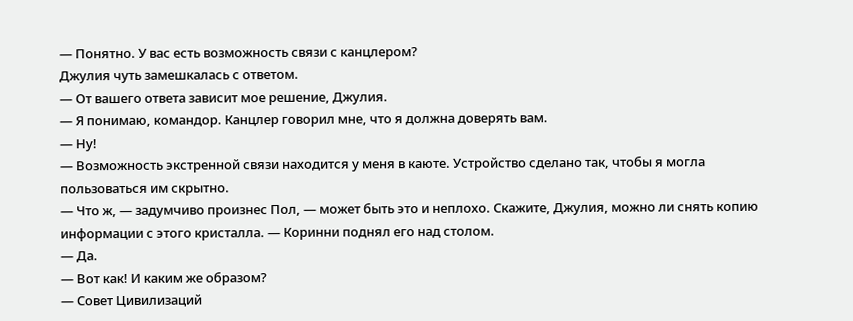— Понятно. У вас есть возможность связи с канцлером?
Джулия чуть замешкалась с ответом.
— От вашего ответа зависит мое решение, Джулия.
— Я понимаю, командор. Канцлер говорил мне, что я должна доверять вам.
— Ну!
— Возможность экстренной связи находится у меня в каюте. Устройство сделано так, чтобы я могла пользоваться им скрытно.
— Что ж, — задумчиво произнес Пол, — может быть это и неплохо. Скажите, Джулия, можно ли снять копию информации с этого кристалла. — Коринни поднял его над столом.
— Да.
— Вот как! И каким же образом?
— Совет Цивилизаций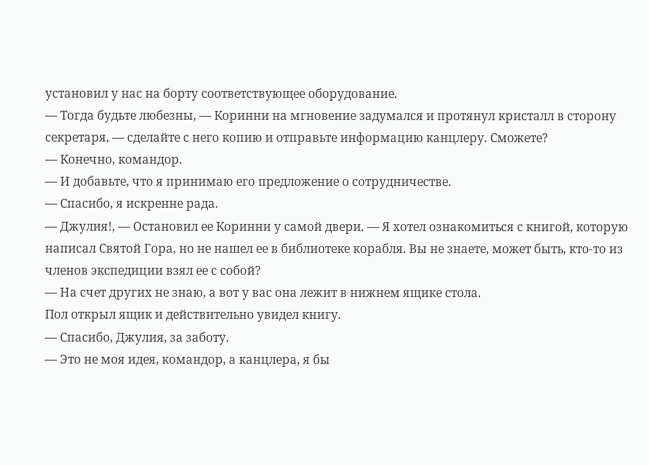установил у нас на борту соответствующее оборудование.
— Тогда будьте любезны, — Коринни на мгновение задумался и протянул кристалл в сторону секретаря, — сделайте с него копию и отправьте информацию канцлеру. Сможете?
— Конечно, командор.
— И добавьте, что я принимаю его предложение о сотрудничестве.
— Спасибо, я искренне рада.
— Джулия!, — Остановил ее Коринни у самой двери. — Я хотел ознакомиться с книгой, которую написал Святой Гора, но не нашел ее в библиотеке корабля. Вы не знаете, может быть, кто-то из членов экспедиции взял ее с собой?
— На счет других не знаю, а вот у вас она лежит в нижнем ящике стола.
Пол открыл ящик и действительно увидел книгу.
— Спасибо, Джулия, за заботу.
— Это не моя идея, командор, а канцлера, я бы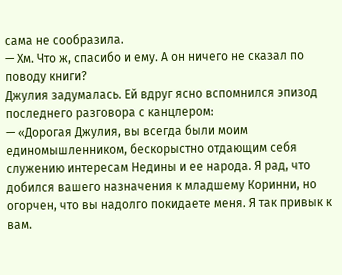сама не сообразила.
— Хм. Что ж, спасибо и ему. А он ничего не сказал по поводу книги?
Джулия задумалась. Ей вдруг ясно вспомнился эпизод последнего разговора с канцлером:
— «Дорогая Джулия, вы всегда были моим единомышленником, бескорыстно отдающим себя служению интересам Недины и ее народа. Я рад, что добился вашего назначения к младшему Коринни, но огорчен, что вы надолго покидаете меня. Я так привык к вам.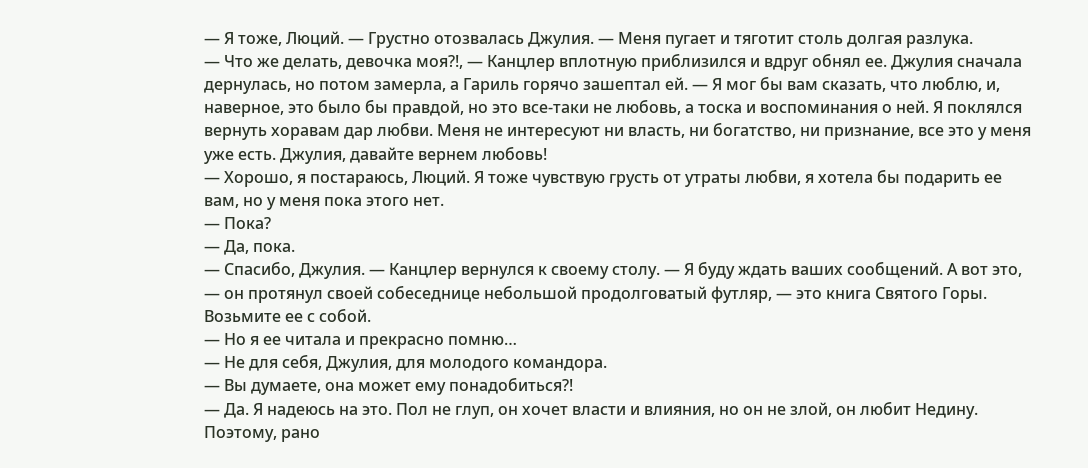— Я тоже, Люций. — Грустно отозвалась Джулия. — Меня пугает и тяготит столь долгая разлука.
— Что же делать, девочка моя?!, — Канцлер вплотную приблизился и вдруг обнял ее. Джулия сначала дернулась, но потом замерла, а Гариль горячо зашептал ей. — Я мог бы вам сказать, что люблю, и, наверное, это было бы правдой, но это все-таки не любовь, а тоска и воспоминания о ней. Я поклялся вернуть хоравам дар любви. Меня не интересуют ни власть, ни богатство, ни признание, все это у меня уже есть. Джулия, давайте вернем любовь!
— Хорошо, я постараюсь, Люций. Я тоже чувствую грусть от утраты любви, я хотела бы подарить ее вам, но у меня пока этого нет.
— Пока?
— Да, пока.
— Спасибо, Джулия. — Канцлер вернулся к своему столу. — Я буду ждать ваших сообщений. А вот это, — он протянул своей собеседнице небольшой продолговатый футляр, — это книга Святого Горы. Возьмите ее с собой.
— Но я ее читала и прекрасно помню…
— Не для себя, Джулия, для молодого командора.
— Вы думаете, она может ему понадобиться?!
— Да. Я надеюсь на это. Пол не глуп, он хочет власти и влияния, но он не злой, он любит Недину. Поэтому, рано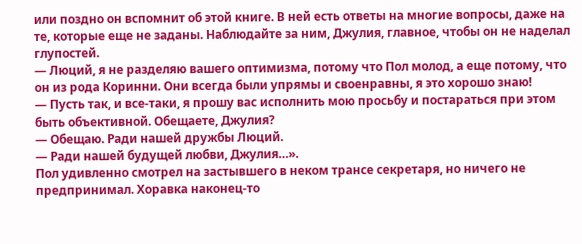или поздно он вспомнит об этой книге. В ней есть ответы на многие вопросы, даже на те, которые еще не заданы. Наблюдайте за ним, Джулия, главное, чтобы он не наделал глупостей.
— Люций, я не разделяю вашего оптимизма, потому что Пол молод, а еще потому, что он из рода Коринни. Они всегда были упрямы и своенравны, я это хорошо знаю!
— Пусть так, и все-таки, я прошу вас исполнить мою просьбу и постараться при этом быть объективной. Обещаете, Джулия?
— Обещаю. Ради нашей дружбы Люций.
— Ради нашей будущей любви, Джулия…».
Пол удивленно смотрел на застывшего в неком трансе секретаря, но ничего не предпринимал. Хоравка наконец-то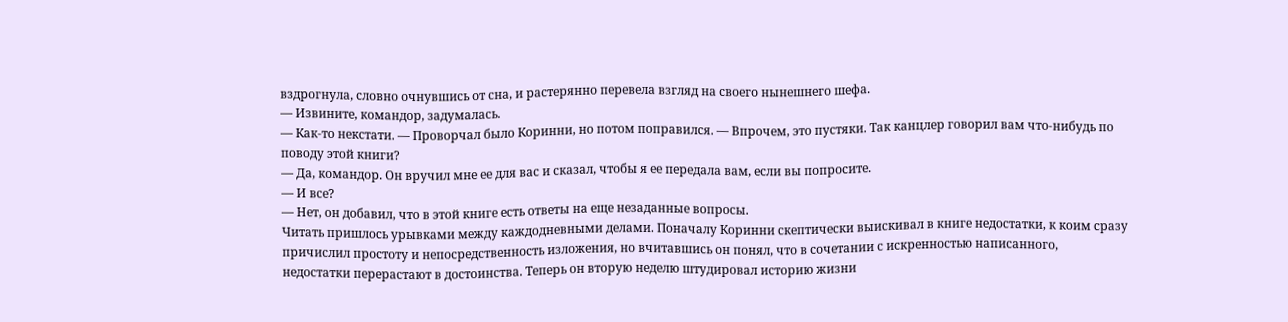вздрогнула, словно очнувшись от сна, и растерянно перевела взгляд на своего нынешнего шефа.
— Извините, командор, задумалась.
— Как-то некстати. — Проворчал было Коринни, но потом поправился. — Впрочем, это пустяки. Так канцлер говорил вам что-нибудь по поводу этой книги?
— Да, командор. Он вручил мне ее для вас и сказал, чтобы я ее передала вам, если вы попросите.
— И все?
— Нет, он добавил, что в этой книге есть ответы на еще незаданные вопросы.
Читать пришлось урывками между каждодневными делами. Поначалу Коринни скептически выискивал в книге недостатки, к коим сразу причислил простоту и непосредственность изложения, но вчитавшись он понял, что в сочетании с искренностью написанного, недостатки перерастают в достоинства. Теперь он вторую неделю штудировал историю жизни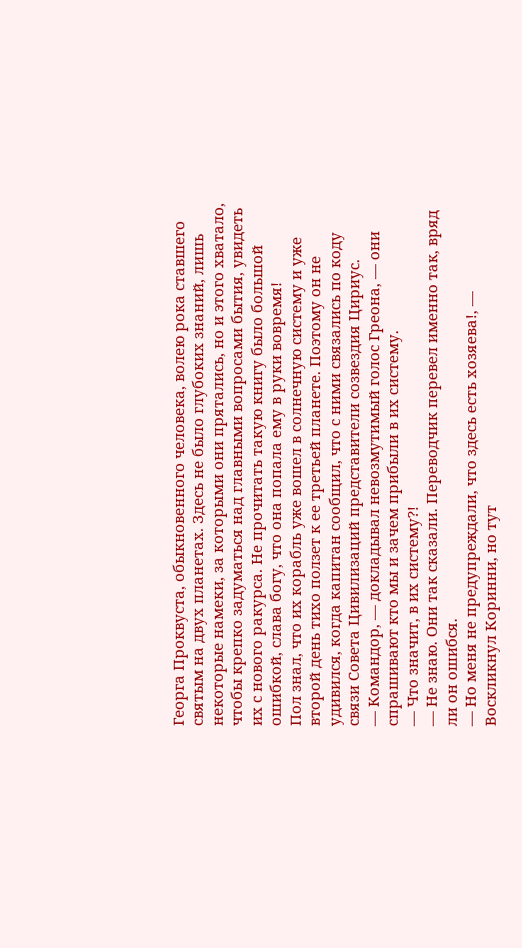Георга Проквуста, обыкновенного человека, волею рока ставшего святым на двух планетах. Здесь не было глубоких знаний, лишь некоторые намеки, за которыми они прятались, но и этого хватало, чтобы крепко задуматься над главными вопросами бытия, увидеть их с нового ракурса. Не прочитать такую книгу было большой ошибкой, слава богу, что она попала ему в руки вовремя!
Пол знал, что их корабль уже вошел в солнечную систему и уже второй день тихо ползет к ее третьей планете. Поэтому он не удивился, когда капитан сообщил, что с ними связались по коду связи Совета Цивилизаций представители созвездия Цириус.
— Командор, — докладывал невозмутимый голос Греона, — они спрашивают кто мы и зачем прибыли в их систему.
— Что значит, в их систему?!
— Не знаю. Они так сказали. Переводчик перевел именно так, вряд ли он ошибся.
— Но меня не предупреждали, что здесь есть хозяева!, — Воскликнул Коринни, но тут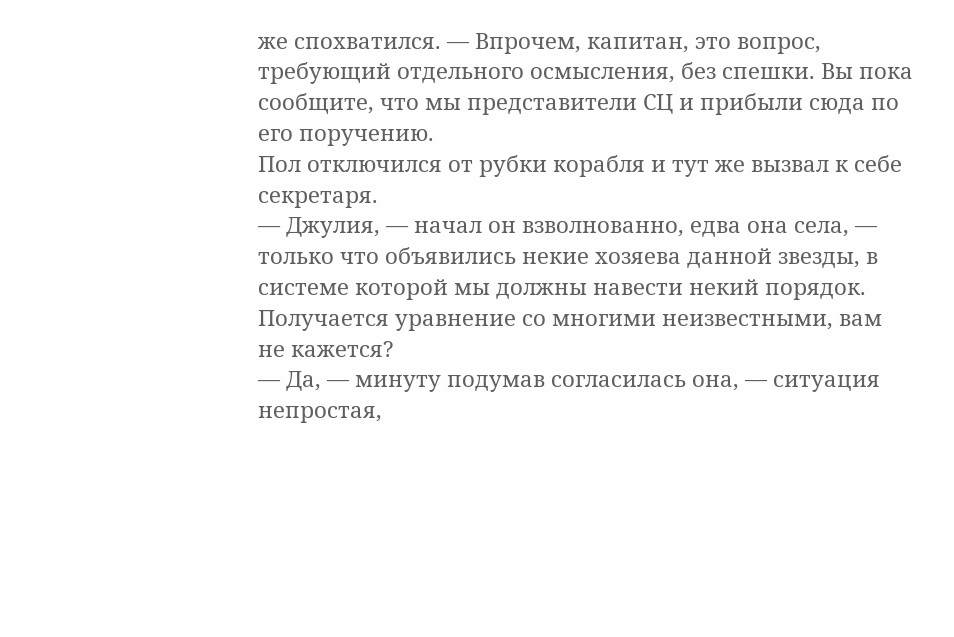же спохватился. — Впрочем, капитан, это вопрос, требующий отдельного осмысления, без спешки. Вы пока сообщите, что мы представители СЦ и прибыли сюда по его поручению.
Пол отключился от рубки корабля и тут же вызвал к себе секретаря.
— Джулия, — начал он взволнованно, едва она села, — только что объявились некие хозяева данной звезды, в системе которой мы должны навести некий порядок. Получается уравнение со многими неизвестными, вам не кажется?
— Да, — минуту подумав согласилась она, — ситуация непростая,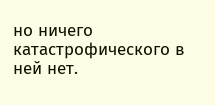но ничего катастрофического в ней нет.